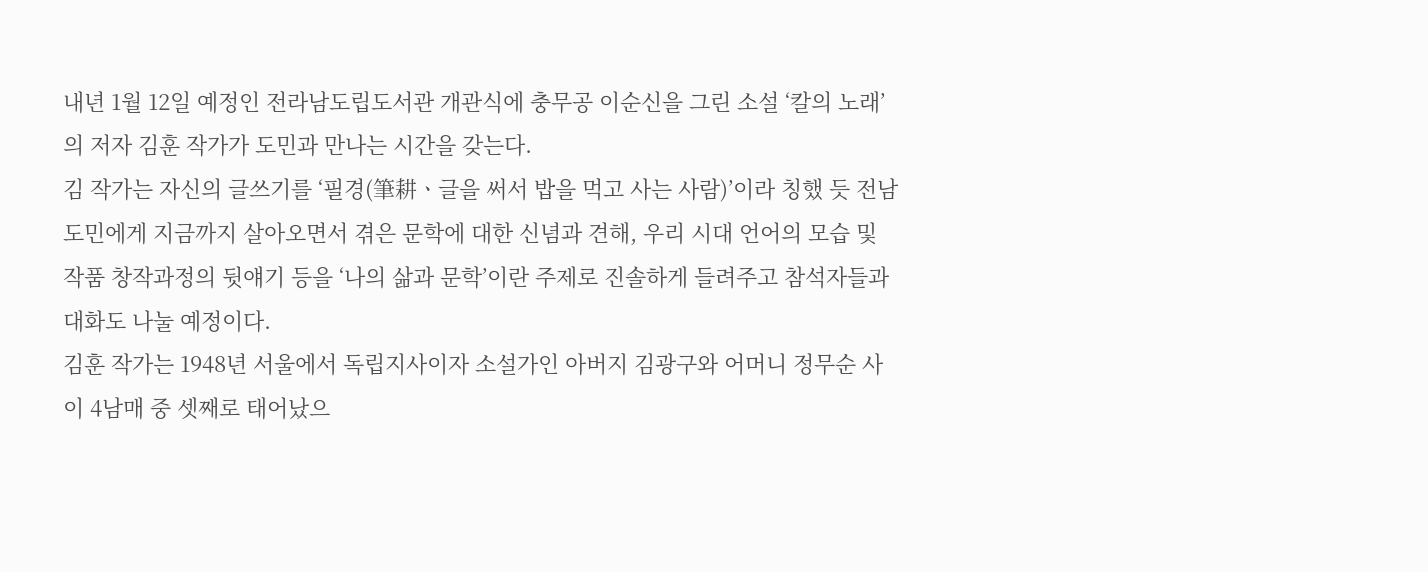내년 1월 12일 예정인 전라남도립도서관 개관식에 충무공 이순신을 그린 소설 ‘칼의 노래’의 저자 김훈 작가가 도민과 만나는 시간을 갖는다.
김 작가는 자신의 글쓰기를 ‘필경(筆耕ㆍ글을 써서 밥을 먹고 사는 사람)’이라 칭했 듯 전남도민에게 지금까지 살아오면서 겪은 문학에 대한 신념과 견해, 우리 시대 언어의 모습 및 작품 창작과정의 뒷얘기 등을 ‘나의 삶과 문학’이란 주제로 진솔하게 들려주고 참석자들과 대화도 나눌 예정이다.
김훈 작가는 1948년 서울에서 독립지사이자 소설가인 아버지 김광구와 어머니 정무순 사이 4남매 중 셋째로 태어났으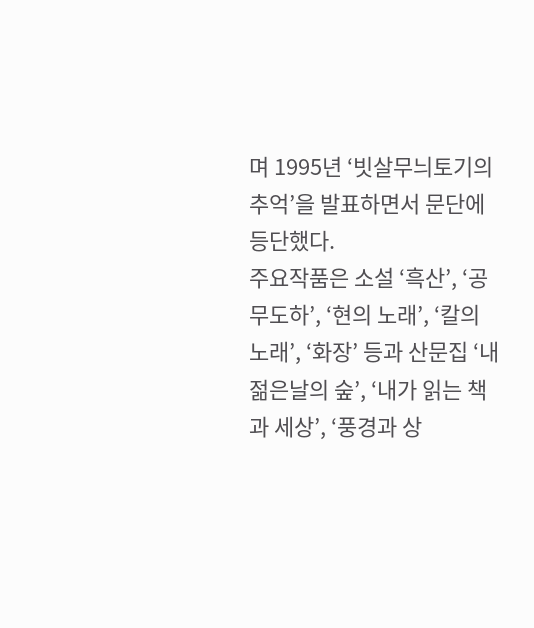며 1995년 ‘빗살무늬토기의 추억’을 발표하면서 문단에 등단했다.
주요작품은 소설 ‘흑산’, ‘공무도하’, ‘현의 노래’, ‘칼의 노래’, ‘화장’ 등과 산문집 ‘내 젊은날의 숲’, ‘내가 읽는 책과 세상’, ‘풍경과 상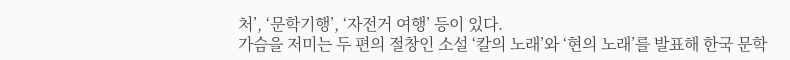처’, ‘문학기행’, ‘자전거 여행’ 등이 있다.
가슴을 저미는 두 편의 절창인 소설 ‘칼의 노래’와 ‘현의 노래’를 발표해 한국 문학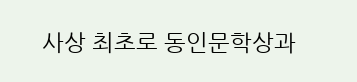사상 최초로 동인문학상과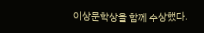이상문학상을 함께 수상했다.